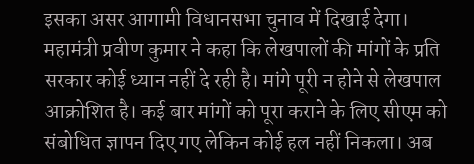इसका असर आगामी विधानसभा चुनाव में दिखाई देगा। महामंत्री प्रवीण कुमार ने कहा कि लेखपालों की मांगों के प्रति सरकार कोई ध्यान नहीं दे रही है। मांगे पूरी न होने से लेखपाल आक्रोशित है। कई बार मांगों को पूरा कराने के लिए सीएम को संबोधित ज्ञापन दिए गए लेकिन कोई हल नहीं निकला। अब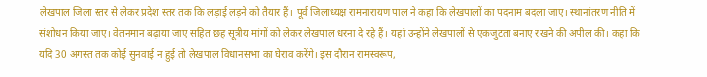लेखपाल जिला स्तर से लेकर प्रदेश स्तर तक कि लड़ाई लड़ने को तैयार हैं। पूर्व जिलाध्यक्ष रामनारायण पाल ने कहा कि लेखपालों का पदनाम बदला जाए। स्थानांतरण नीति में संशोधन किया जाए। वेतनमान बढ़ाया जाए सहित छह सूत्रीय मांगों को लेकर लेखपाल धरना दे रहे हैं। यहां उन्होंने लेखपालों से एकजुटता बनाए रखने की अपील की। कहा कि यदि 30 अगस्त तक कोई सुनवाई न हुई तो लेखपाल विधानसभा का घेराव करेंगे। इस दौरान रामस्वरूप,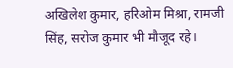अखिलेश कुमार, हरिओम मिश्रा, रामजी सिंह, सरोज कुमार भी मौजूद रहे।